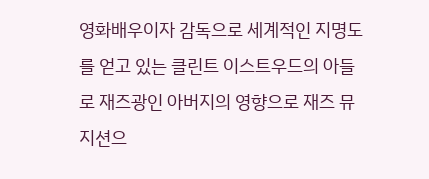영화배우이자 감독으로 세계적인 지명도를 얻고 있는 클린트 이스트우드의 아들로 재즈광인 아버지의 영향으로 재즈 뮤지션으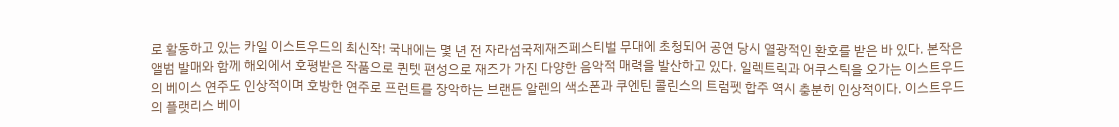로 활동하고 있는 카일 이스트우드의 최신작! 국내에는 몇 년 전 자라섬국제재즈페스티벌 무대에 초청되어 공연 당시 열광적인 환호를 받은 바 있다. 본작은 앨범 발매와 함께 해외에서 호평받은 작품으로 퀸텟 편성으로 재즈가 가진 다양한 음악적 매력을 발산하고 있다. 일렉트릭과 어쿠스틱을 오가는 이스트우드의 베이스 연주도 인상적이며 호방한 연주로 프런트를 장악하는 브랜든 알렌의 색소폰과 쿠엔틴 콜린스의 트럼펫 합주 역시 충분히 인상적이다. 이스트우드의 플랫리스 베이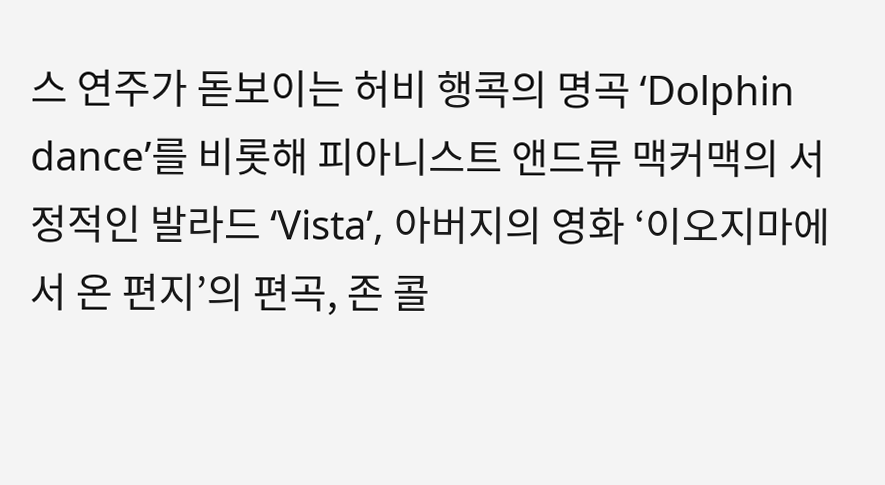스 연주가 돋보이는 허비 행콕의 명곡 ‘Dolphin dance’를 비롯해 피아니스트 앤드류 맥커맥의 서정적인 발라드 ‘Vista’, 아버지의 영화 ‘이오지마에서 온 편지’의 편곡, 존 콜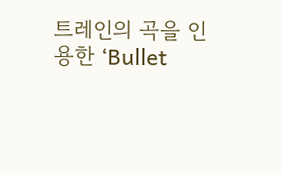트레인의 곡을 인용한 ‘Bullet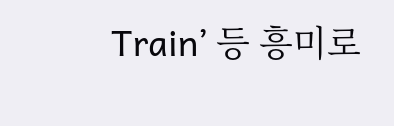Train’ 등 흥미로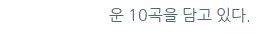운 10곡을 담고 있다.